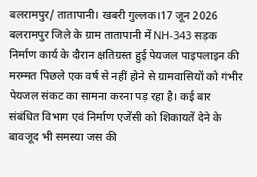बलरामपुर/ तातापानी। खबरी गुल्लक।17 जून 2026
बलरामपुर जिले के ग्राम तातापानी में NH-343 सड़क निर्माण कार्य के दौरान क्षतिग्रस्त हुई पेयजल पाइपलाइन की मरम्मत पिछले एक वर्ष से नहीं होने से ग्रामवासियों को गंभीर पेयजल संकट का सामना करना पड़ रहा है। कई बार संबंधित विभाग एवं निर्माण एजेंसी को शिकायतें देने के बावजूद भी समस्या जस की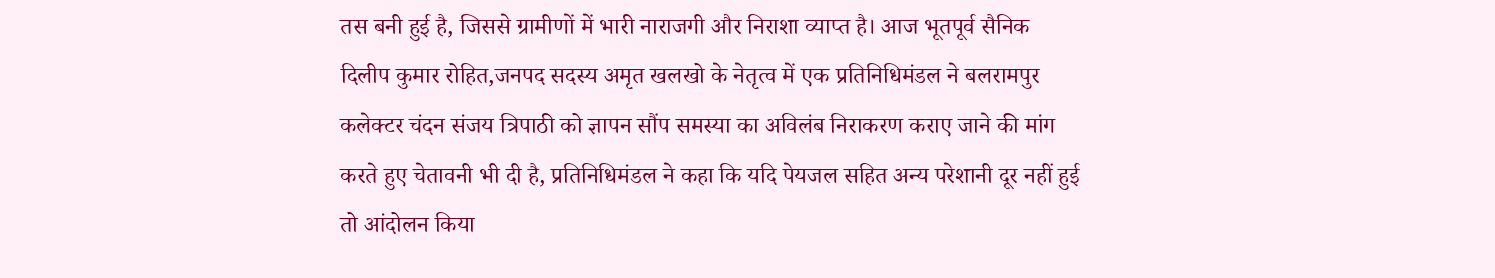तस बनी हुई है, जिससे ग्रामीणों में भारी नाराजगी और निराशा व्याप्त है। आज भूतपूर्व सैनिक दिलीप कुमार रोहित,जनपद सदस्य अमृत खलखो के नेतृत्व में एक प्रतिनिधिमंडल ने बलरामपुर कलेक्टर चंदन संजय त्रिपाठी को ज्ञापन सौंप समस्या का अविलंब निराकरण कराए जाने की मांग करते हुए चेतावनी भी दी है, प्रतिनिधिमंडल ने कहा कि यदि पेयजल सहित अन्य परेशानी दूर नहीं हुई तो आंदोलन किया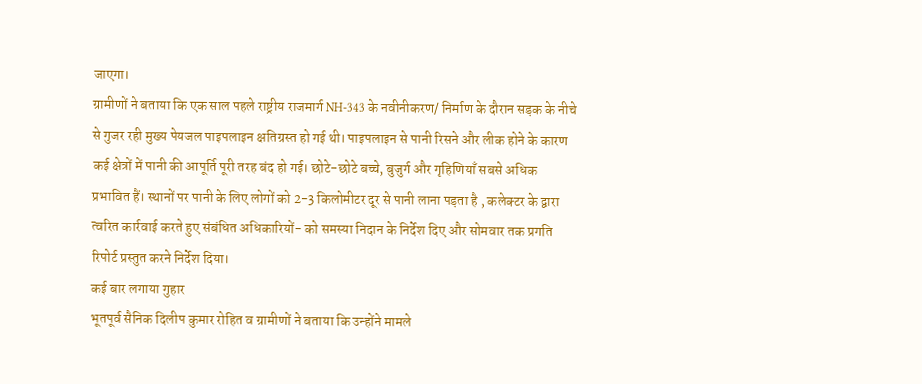जाएगा।
ग्रामीणों ने बताया कि एक साल पहले राष्ट्रीय राजमार्ग NH-343 के नवीनीकरण/ निर्माण के दौरान सड़क के नीचे से गुजर रही मुख्य पेयजल पाइपलाइन क्षतिग्रस्त हो गई थी। पाइपलाइन से पानी रिसने और लीक होने के कारण कई क्षेत्रों में पानी की आपूर्ति पूरी तरह बंद हो गई। छोटे-छोटे बच्चे, बुजुर्ग और गृहिणियाँ सबसे अधिक प्रभावित हैं। स्थानों पर पानी के लिए लोगों को 2-3 किलोमीटर दूर से पानी लाना पड़ता है , कलेक्टर के द्वारा त्वरित कार्रवाई करते हुए संबंधित अधिकारियों- को समस्या निदान के निर्देश दिए और सोमवार तक प्रगति रिपोर्ट प्रस्तुत करने निर्देश दिया।
कई बार लगाया गुहार
भूतपूर्व सैनिक दिलीप कुमार रोहित व ग्रामीणों ने बताया कि उन्होंने मामले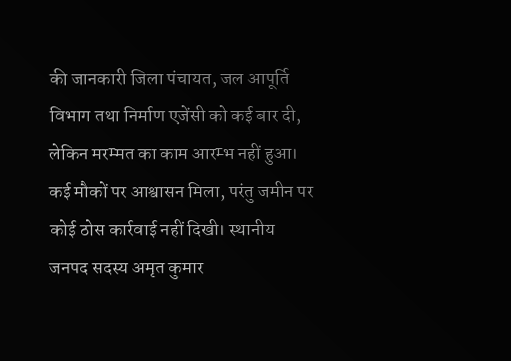की जानकारी जिला पंचायत, जल आपूर्ति विभाग तथा निर्माण एजेंसी को कई बार दी, लेकिन मरम्मत का काम आरम्भ नहीं हुआ। कई मौकों पर आश्वासन मिला, परंतु जमीन पर कोई ठोस कार्रवाई नहीं दिखी। स्थानीय जनपद सदस्य अमृत कुमार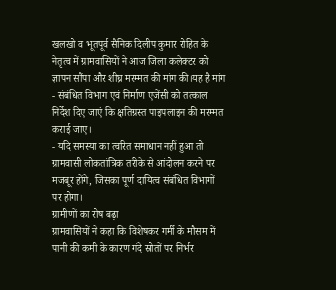खलखो व भूतपूर्व सैनिक दिलीप कुमार रोहित के नेतृत्व में ग्रामवासियों ने आज जिला कलेक्टर को ज्ञापन सौंपा और शीघ्र मरम्मत की मांग की।यह है मांग
- संबंधित विभाग एवं निर्माण एजेंसी को तत्काल निर्देश दिए जाएं कि क्षतिग्रस्त पाइपलाइन की मरम्मत कराई जाए।
- यदि समस्या का त्वरित समाधान नहीं हुआ तो ग्रामवासी लोकतांत्रिक तरीके से आंदोलन करने पर मजबूर होंगे, जिसका पूर्ण दायित्व संबंधित विभागों पर होगा।
ग्रामीणों का रोष बढ़ा
ग्रामवासियों ने कहा कि विशेषकर गर्मी के मौसम में पानी की कमी के कारण गंदे स्रोतों पर निर्भर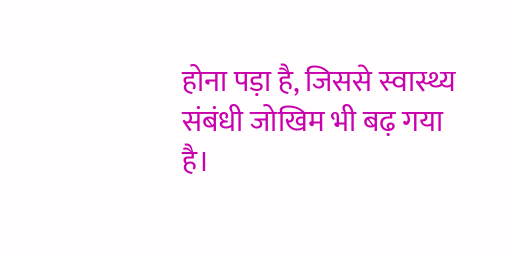होना पड़ा है, जिससे स्वास्थ्य संबंधी जोखिम भी बढ़ गया है।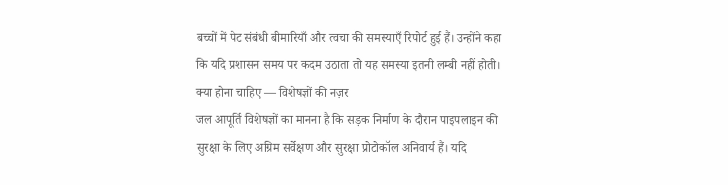बच्चों में पेट संबंधी बीमारियाँ और त्वचा की समस्याएँ रिपोर्ट हुई हैं। उन्होंने कहा कि यदि प्रशासन समय पर कदम उठाता तो यह समस्या इतनी लम्बी नहीं होती।
क्या होना चाहिए — विशेषज्ञों की नज़र
जल आपूर्ति विशेषज्ञों का मानना है कि सड़क निर्माण के दौरान पाइपलाइन की सुरक्षा के लिए अग्रिम सर्वेक्षण और सुरक्षा प्रोटोकॉल अनिवार्य हैं। यदि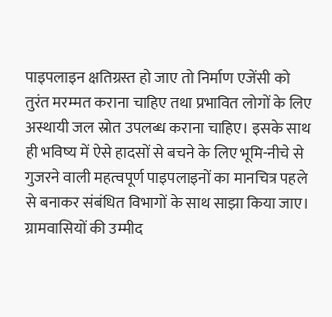पाइपलाइन क्षतिग्रस्त हो जाए तो निर्माण एजेंसी को तुरंत मरम्मत कराना चाहिए तथा प्रभावित लोगों के लिए अस्थायी जल स्रोत उपलब्ध कराना चाहिए। इसके साथ ही भविष्य में ऐसे हादसों से बचने के लिए भूमि-नीचे से गुजरने वाली महत्वपूर्ण पाइपलाइनों का मानचित्र पहले से बनाकर संबंधित विभागों के साथ साझा किया जाए।
ग्रामवासियों की उम्मीद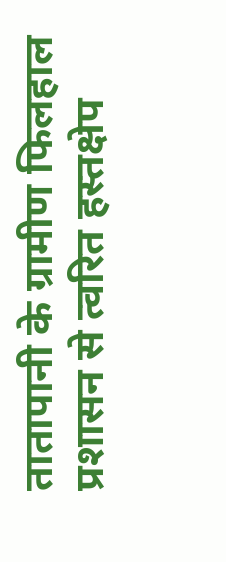तातापानी के ग्रामीण फिलहाल प्रशासन से त्वरित हस्तक्षेप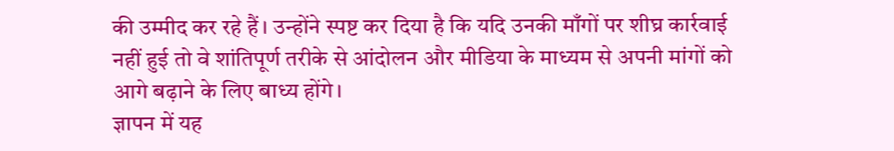की उम्मीद कर रहे हैं। उन्होंने स्पष्ट कर दिया है कि यदि उनकी माँगों पर शीघ्र कार्रवाई नहीं हुई तो वे शांतिपूर्ण तरीके से आंदोलन और मीडिया के माध्यम से अपनी मांगों को आगे बढ़ाने के लिए बाध्य होंगे।
ज्ञापन में यह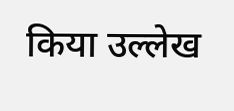किया उल्लेख